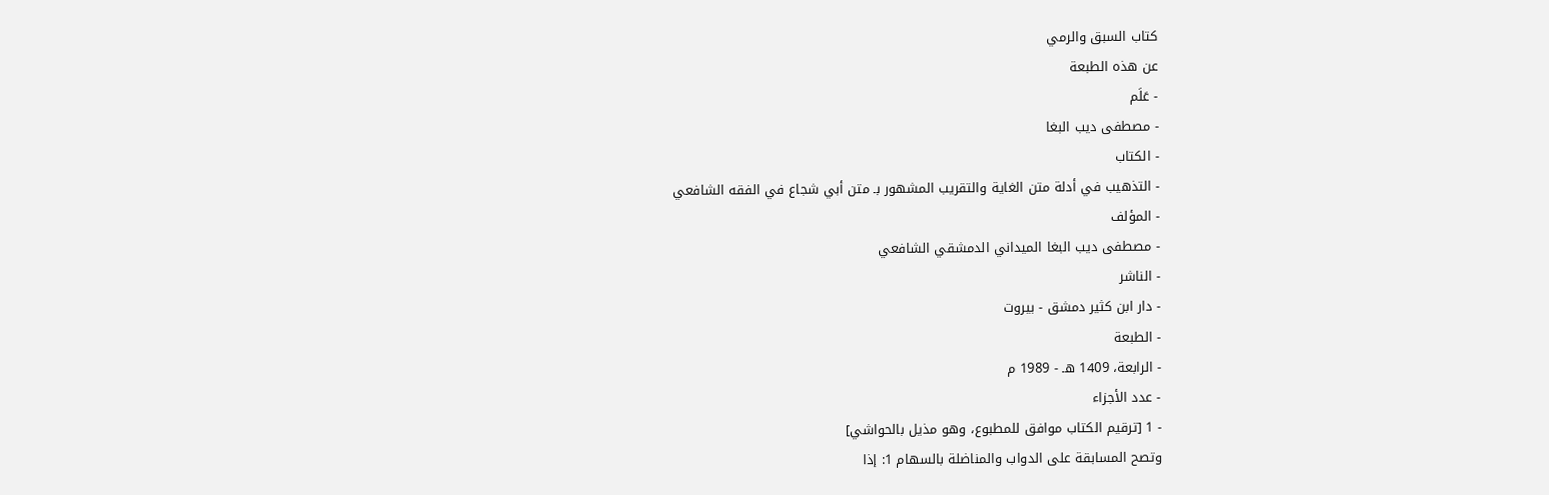كتاب السبق والرمي
عن هذه الطبعة
- عَلَم
- مصطفى ديب البغا
- الكتاب
- التذهيب في أدلة متن الغاية والتقريب المشهور بـ متن أبي شجاع في الفقه الشافعي
- المؤلف
- مصطفى ديب البغا الميداني الدمشقي الشافعي
- الناشر
- دار ابن كثير دمشق - بيروت
- الطبعة
- الرابعة، 1409 هـ - 1989 م
- عدد الأجزاء
- 1 [ترقيم الكتاب موافق للمطبوع، وهو مذيل بالحواشي]
وتصح المسابقة على الدواب والمناضلة بالسهام 1: إذا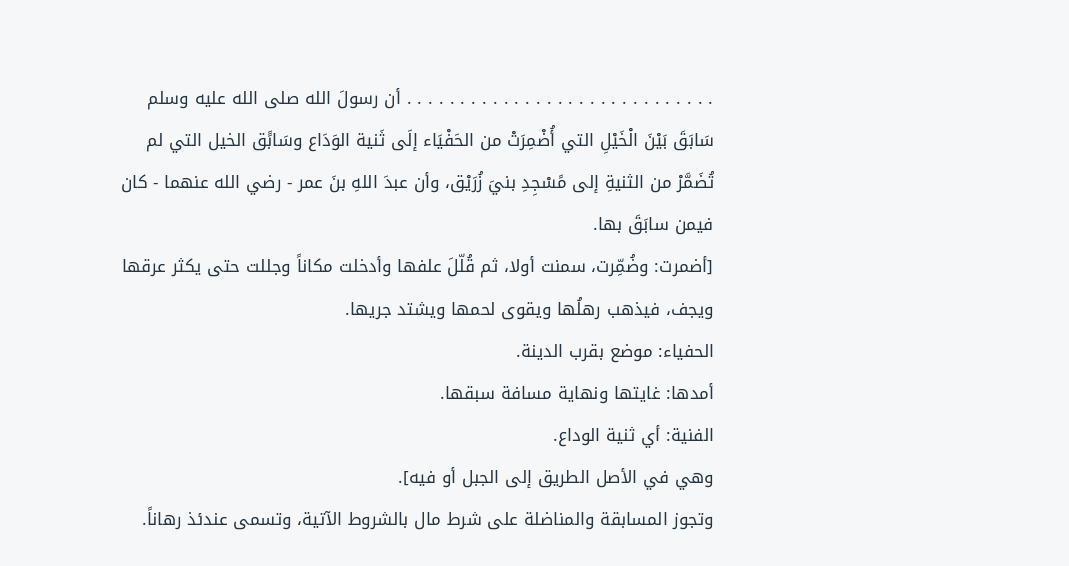. . . . . . . . . . . . . . . . . . . . . . . . . . . . . أن رسولَ الله صلى الله عليه وسلم سَابَقَ بَيْنَ الْخَيْلِ التي أُضْمِرَتْ من الحَفْيَاء إلَى ثَنية الوَدَاع وسَابًَق الخيل التي لم تُضَمَّرْ من الثنيةِ إلى مًسْجِدِ بنيَ زُرَيْق، وأن عبدَ اللهِ بنَ عمر - رضي الله عنهما - كان فيمن سابَقَ بها.
[أضمرت: وضُمِّرت، سمنت أولا، ثم قُلّلَ علفها وأدخلت مكاناً وجللت حتى يكثر عرقها ويجف، فيذهب رهلُها ويقوى لحمها ويشتد جريها.
الحفياء: موضع بقرب الدينة.
أمدها: غايتها ونهاية مسافة سبقها.
الفنية: أي ثنية الوداع.
وهي في الأصل الطريق إلى الجبل أو فيه].
وتجوز المسابقة والمناضلة على شرط مال بالشروط الآتية، وتسمى عندئذ رهاناً.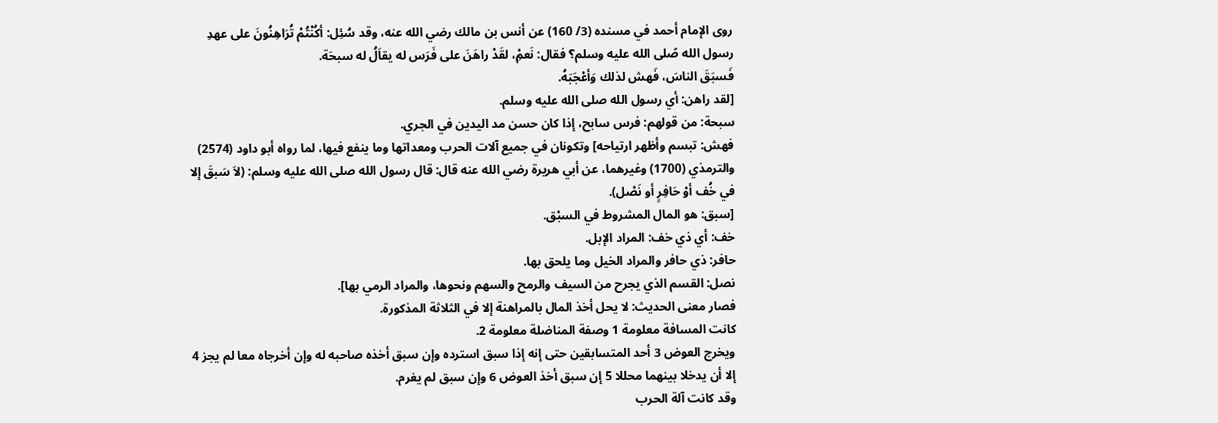روى الإمام أحمد في مسنده (3/ 160) عن أنس بن مالك رضي الله عنه، وقد سُئِل: أكُنْتُمْ تُرَاهِنُونَ على عهدِ رسول الله صًلى الله عليه وسلم؟ فقال: نَعمِْ، لقَدْ راهَنَ على فَرَس له يقاَلُ له سبحَة.
فَسبَقَ الناسَ، فَهش لذلك وَأعْجَبَهُ.
[لقد راهن: أي رسول الله صلى الله عليه وسلم.
سبحة: من قولهم: فرس سابح، إذا كان حسن مد اليدين في الجري.
فهش: تبسم وأظهر ارتياحه] وتكونان في جميع آلات الحرب ومعداتها وما ينفع فيها، لما رواه أبو داود (2574) والترمذي (1700) وغيرهما، عن أبي هريرة رضي الله عنه قال: قال رسول الله صلى الله عليه وسلم: (لاَ سَبقَ إلا في خُف أوْ حَافِرٍ أو نَصْل).
[سبق: هو المال المشروط في السبْق.
خف: أي ذي خف: المراد الإبل.
حافر: ذي حافر والمراد الخيل وما يلحق بها.
نصل: القسم الذي يجرح من السيف والرمح والسهم ونحوها، والمراد الرمي بها].
فصار معنى الحديث: لا يحل أخذ المال بالمراهنة إلا في الثلاثة المذكورة.
كانت المسافة معلومة 1 وصفة المناضلة معلومة 2.
ويخرج العوض 3 أحد المتسابقين حتى إنه إذا سبق استرده وإن سبق أخذه صاحبه له وإن أخرجاه معا لم يجز 4 إلا أن يدخلا بينهما محللا 5 إن سبق أخذ العوض 6 وإن سبق لم يغرم.
وقد كانت آلة الحرب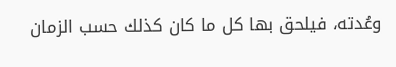وعُدته، فيلحق بها كل ما كان كذلك حسب الزمان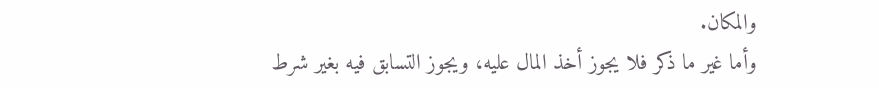والمكان.
وأما غير ما ذكر فلا يجوز أخذ المال عليه، ويجوز التسابق فيه بغير شرط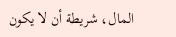المال، شريطة أن لا يكون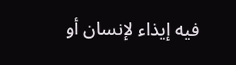فيه إيذاء لإنسان أو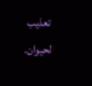تعذيب لحيوان.